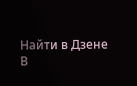Найти в Дзене
В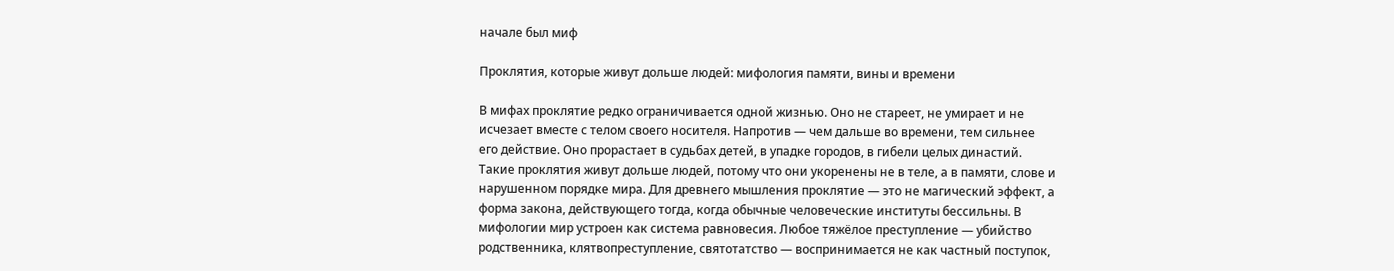начале был миф

Проклятия, которые живут дольше людей: мифология памяти, вины и времени

В мифах проклятие редко ограничивается одной жизнью. Оно не стареет, не умирает и не исчезает вместе с телом своего носителя. Напротив — чем дальше во времени, тем сильнее его действие. Оно прорастает в судьбах детей, в упадке городов, в гибели целых династий. Такие проклятия живут дольше людей, потому что они укоренены не в теле, а в памяти, слове и нарушенном порядке мира. Для древнего мышления проклятие — это не магический эффект, а форма закона, действующего тогда, когда обычные человеческие институты бессильны. В мифологии мир устроен как система равновесия. Любое тяжёлое преступление — убийство родственника, клятвопреступление, святотатство — воспринимается не как частный поступок,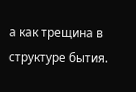а как трещина в структуре бытия.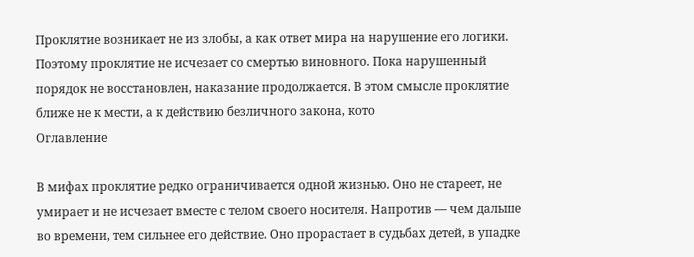Проклятие возникает не из злобы, а как ответ мира на нарушение его логики. Поэтому проклятие не исчезает со смертью виновного. Пока нарушенный порядок не восстановлен, наказание продолжается. В этом смысле проклятие ближе не к мести, а к действию безличного закона, кото
Оглавление

В мифах проклятие редко ограничивается одной жизнью. Оно не стареет, не умирает и не исчезает вместе с телом своего носителя. Напротив — чем дальше во времени, тем сильнее его действие. Оно прорастает в судьбах детей, в упадке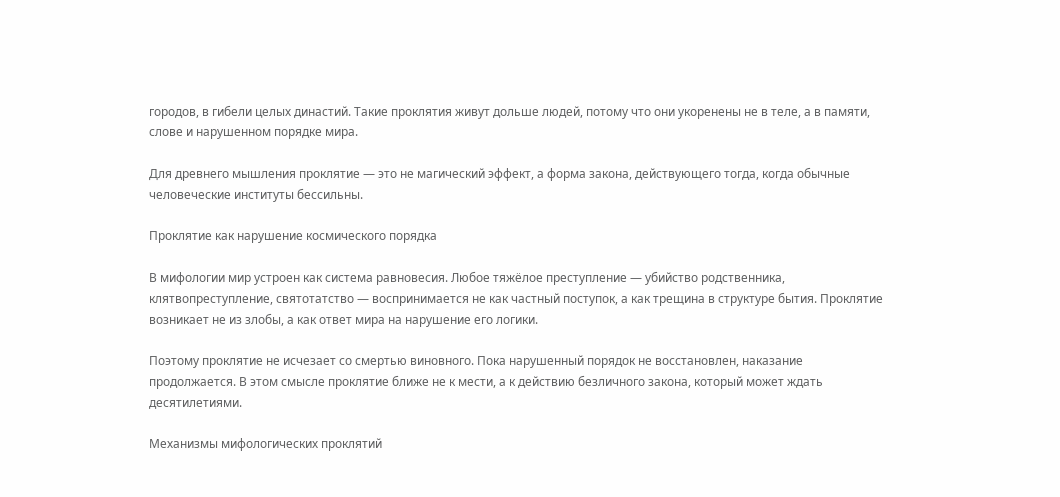городов, в гибели целых династий. Такие проклятия живут дольше людей, потому что они укоренены не в теле, а в памяти, слове и нарушенном порядке мира.

Для древнего мышления проклятие — это не магический эффект, а форма закона, действующего тогда, когда обычные человеческие институты бессильны.

Проклятие как нарушение космического порядка

В мифологии мир устроен как система равновесия. Любое тяжёлое преступление — убийство родственника, клятвопреступление, святотатство — воспринимается не как частный поступок, а как трещина в структуре бытия. Проклятие возникает не из злобы, а как ответ мира на нарушение его логики.

Поэтому проклятие не исчезает со смертью виновного. Пока нарушенный порядок не восстановлен, наказание продолжается. В этом смысле проклятие ближе не к мести, а к действию безличного закона, который может ждать десятилетиями.

Механизмы мифологических проклятий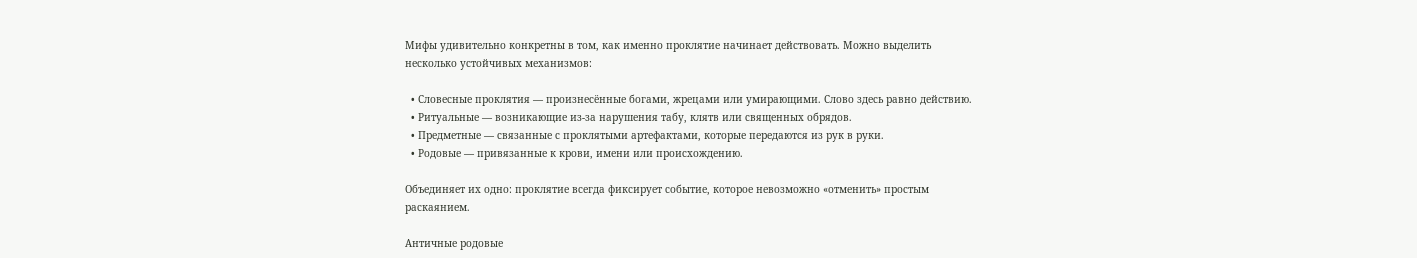Мифы удивительно конкретны в том, как именно проклятие начинает действовать. Можно выделить несколько устойчивых механизмов:

  • Словесные проклятия — произнесённые богами, жрецами или умирающими. Слово здесь равно действию.
  • Ритуальные — возникающие из-за нарушения табу, клятв или священных обрядов.
  • Предметные — связанные с проклятыми артефактами, которые передаются из рук в руки.
  • Родовые — привязанные к крови, имени или происхождению.

Объединяет их одно: проклятие всегда фиксирует событие, которое невозможно «отменить» простым раскаянием.

Античные родовые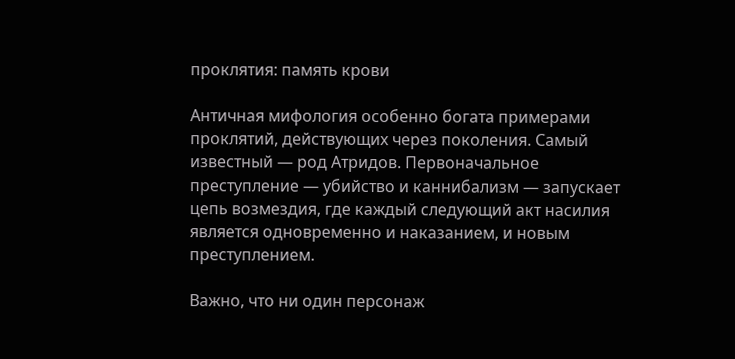проклятия: память крови

Античная мифология особенно богата примерами проклятий, действующих через поколения. Самый известный — род Атридов. Первоначальное преступление — убийство и каннибализм — запускает цепь возмездия, где каждый следующий акт насилия является одновременно и наказанием, и новым преступлением.

Важно, что ни один персонаж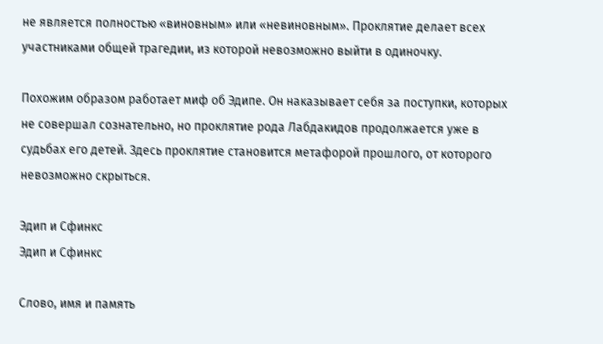не является полностью «виновным» или «невиновным». Проклятие делает всех участниками общей трагедии, из которой невозможно выйти в одиночку.

Похожим образом работает миф об Эдипе. Он наказывает себя за поступки, которых не совершал сознательно, но проклятие рода Лабдакидов продолжается уже в судьбах его детей. Здесь проклятие становится метафорой прошлого, от которого невозможно скрыться.

Эдип и Сфинкс
Эдип и Сфинкс

Слово, имя и память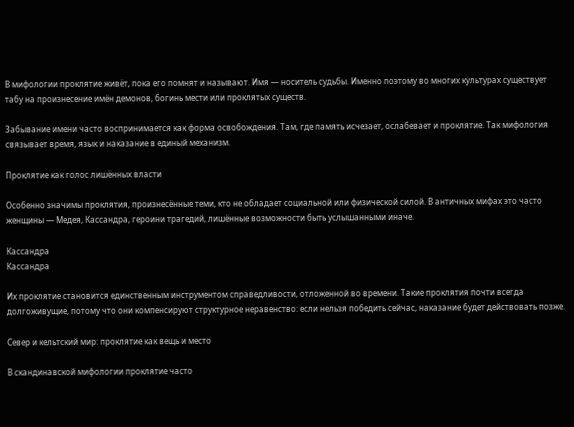В мифологии проклятие живёт, пока его помнят и называют. Имя — носитель судьбы. Именно поэтому во многих культурах существует табу на произнесение имён демонов, богинь мести или проклятых существ.

Забывание имени часто воспринимается как форма освобождения. Там, где память исчезает, ослабевает и проклятие. Так мифология связывает время, язык и наказание в единый механизм.

Проклятие как голос лишённых власти

Особенно значимы проклятия, произнесённые теми, кто не обладает социальной или физической силой. В античных мифах это часто женщины — Медея, Кассандра, героини трагедий, лишённые возможности быть услышанными иначе.

Кассандра
Кассандра

Их проклятие становится единственным инструментом справедливости, отложенной во времени. Такие проклятия почти всегда долгоживущие, потому что они компенсируют структурное неравенство: если нельзя победить сейчас, наказание будет действовать позже.

Север и кельтский мир: проклятие как вещь и место

В скандинавской мифологии проклятие часто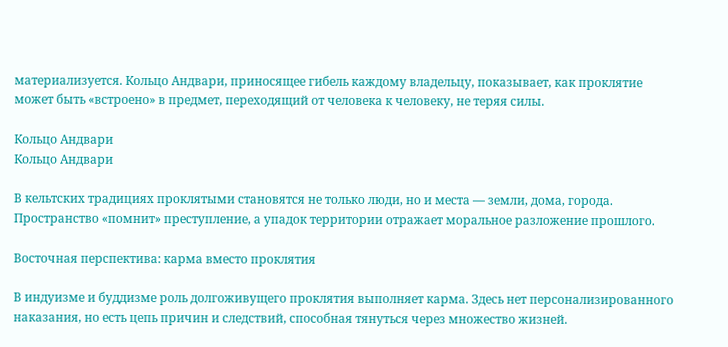материализуется. Кольцо Андвари, приносящее гибель каждому владельцу, показывает, как проклятие может быть «встроено» в предмет, переходящий от человека к человеку, не теряя силы.

Кольцо Андвари
Кольцо Андвари

В кельтских традициях проклятыми становятся не только люди, но и места — земли, дома, города. Пространство «помнит» преступление, а упадок территории отражает моральное разложение прошлого.

Восточная перспектива: карма вместо проклятия

В индуизме и буддизме роль долгоживущего проклятия выполняет карма. Здесь нет персонализированного наказания, но есть цепь причин и следствий, способная тянуться через множество жизней.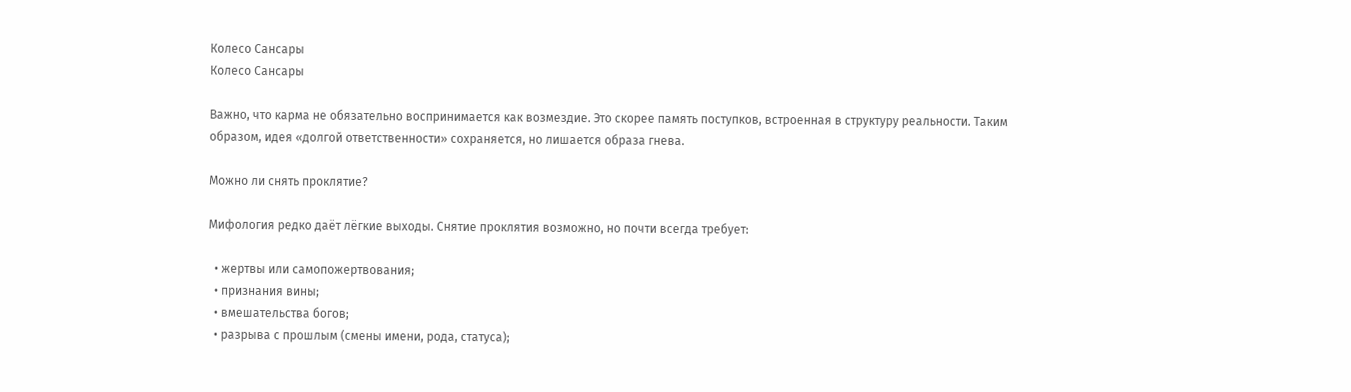Колесо Сансары
Колесо Сансары

Важно, что карма не обязательно воспринимается как возмездие. Это скорее память поступков, встроенная в структуру реальности. Таким образом, идея «долгой ответственности» сохраняется, но лишается образа гнева.

Можно ли снять проклятие?

Мифология редко даёт лёгкие выходы. Снятие проклятия возможно, но почти всегда требует:

  • жертвы или самопожертвования;
  • признания вины;
  • вмешательства богов;
  • разрыва с прошлым (смены имени, рода, статуса);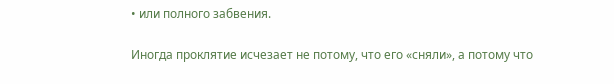• или полного забвения.

Иногда проклятие исчезает не потому, что его «сняли», а потому что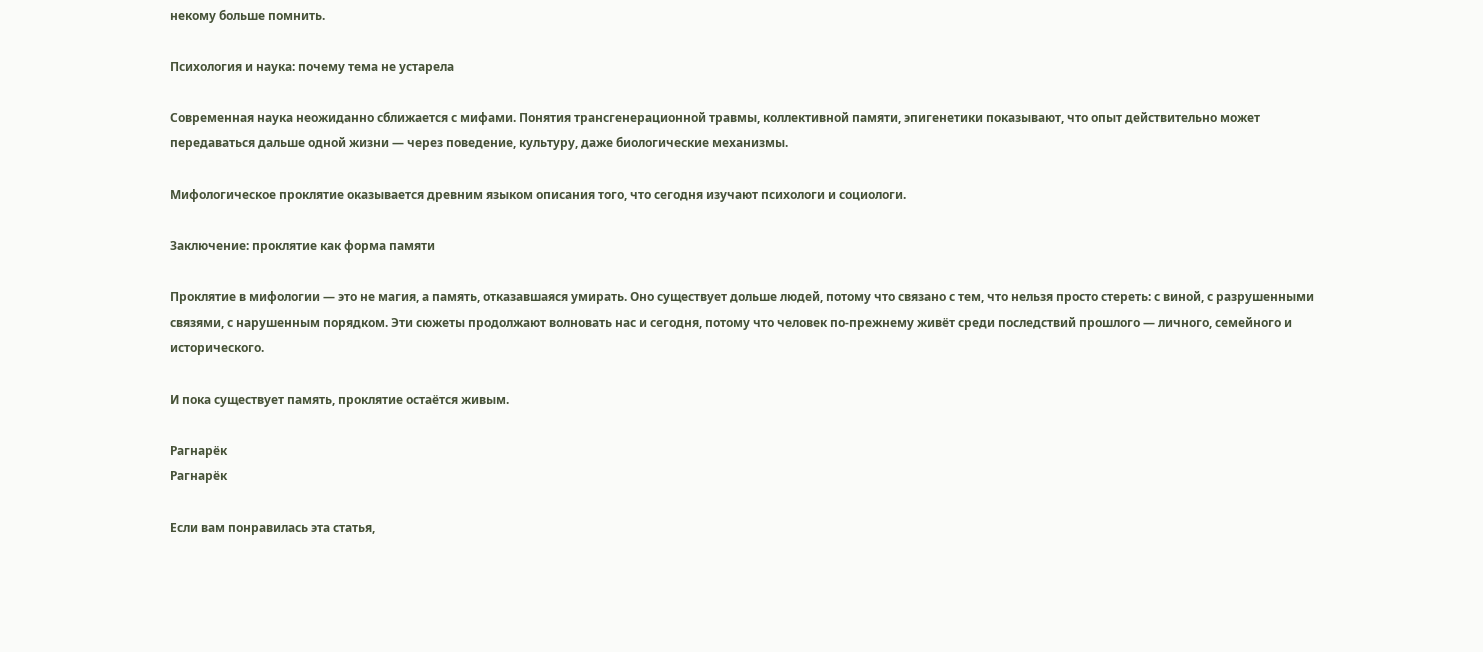некому больше помнить.

Психология и наука: почему тема не устарела

Современная наука неожиданно сближается с мифами. Понятия трансгенерационной травмы, коллективной памяти, эпигенетики показывают, что опыт действительно может передаваться дальше одной жизни — через поведение, культуру, даже биологические механизмы.

Мифологическое проклятие оказывается древним языком описания того, что сегодня изучают психологи и социологи.

Заключение: проклятие как форма памяти

Проклятие в мифологии — это не магия, а память, отказавшаяся умирать. Оно существует дольше людей, потому что связано с тем, что нельзя просто стереть: с виной, с разрушенными связями, с нарушенным порядком. Эти сюжеты продолжают волновать нас и сегодня, потому что человек по-прежнему живёт среди последствий прошлого — личного, семейного и исторического.

И пока существует память, проклятие остаётся живым.

Рагнарёк
Рагнарёк

Если вам понравилась эта статья,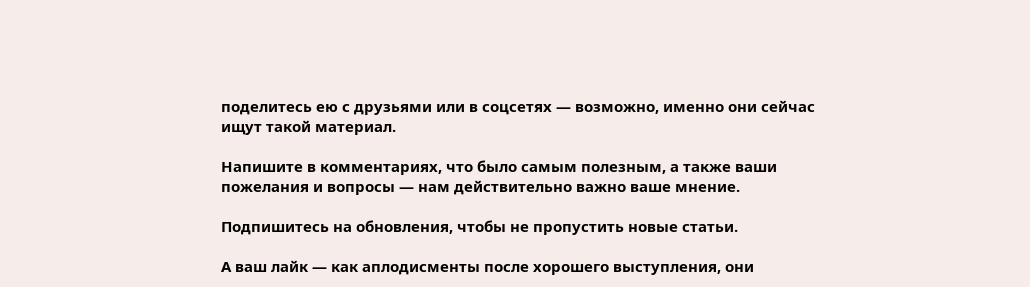поделитесь ею с друзьями или в соцсетях — возможно, именно они сейчас ищут такой материал.

Напишите в комментариях, что было самым полезным, а также ваши пожелания и вопросы — нам действительно важно ваше мнение.

Подпишитесь на обновления, чтобы не пропустить новые статьи.

А ваш лайк — как аплодисменты после хорошего выступления, они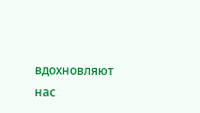вдохновляют нас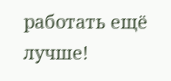работать ещё лучше!